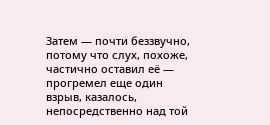Затем — почти беззвучно, потому что слух, похоже, частично оставил её — прогремел еще один взрыв, казалось, непосредственно над той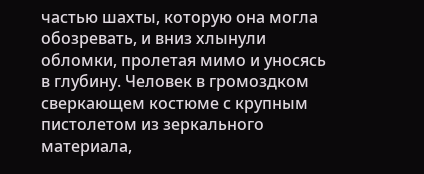частью шахты, которую она могла обозревать, и вниз хлынули обломки, пролетая мимо и уносясь в глубину. Человек в громоздком сверкающем костюме с крупным пистолетом из зеркального материала,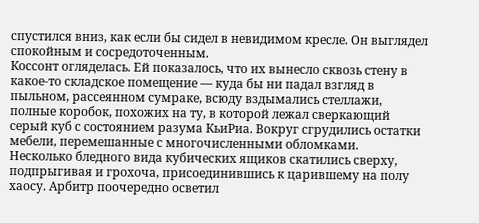спустился вниз, как если бы сидел в невидимом кресле. Он выглядел спокойным и сосредоточенным.
Коссонт огляделась. Ей показалось, что их вынесло сквозь стену в какое-то складское помещение — куда бы ни падал взгляд в пыльном, рассеянном сумраке, всюду вздымались стеллажи, полные коробок, похожих на ту, в которой лежал сверкающий серый куб с состоянием разума КьиРиа. Вокруг сгрудились остатки мебели, перемешанные с многочисленными обломками.
Несколько бледного вида кубических ящиков скатились сверху, подпрыгивая и грохоча, присоединившись к царившему на полу хаосу. Арбитр поочередно осветил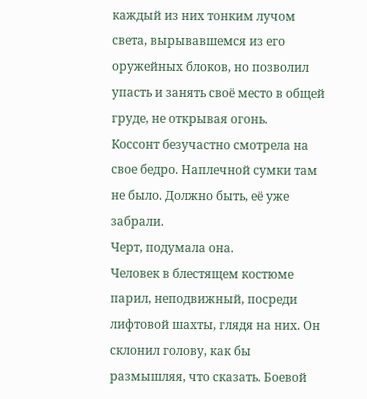каждый из них тонким лучом света, вырывавшемся из его оружейных блоков, но позволил упасть и занять своё место в общей груде, не открывая огонь.
Коссонт безучастно смотрела на свое бедро. Наплечной сумки там не было. Должно быть, её уже забрали.
Черт, подумала она.
Человек в блестящем костюме парил, неподвижный, посреди лифтовой шахты, глядя на них. Он склонил голову, как бы размышляя, что сказать. Боевой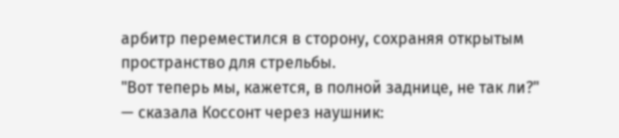арбитр переместился в сторону, сохраняя открытым пространство для стрельбы.
"Вот теперь мы, кажется, в полной заднице, не так ли?" — сказала Коссонт через наушник: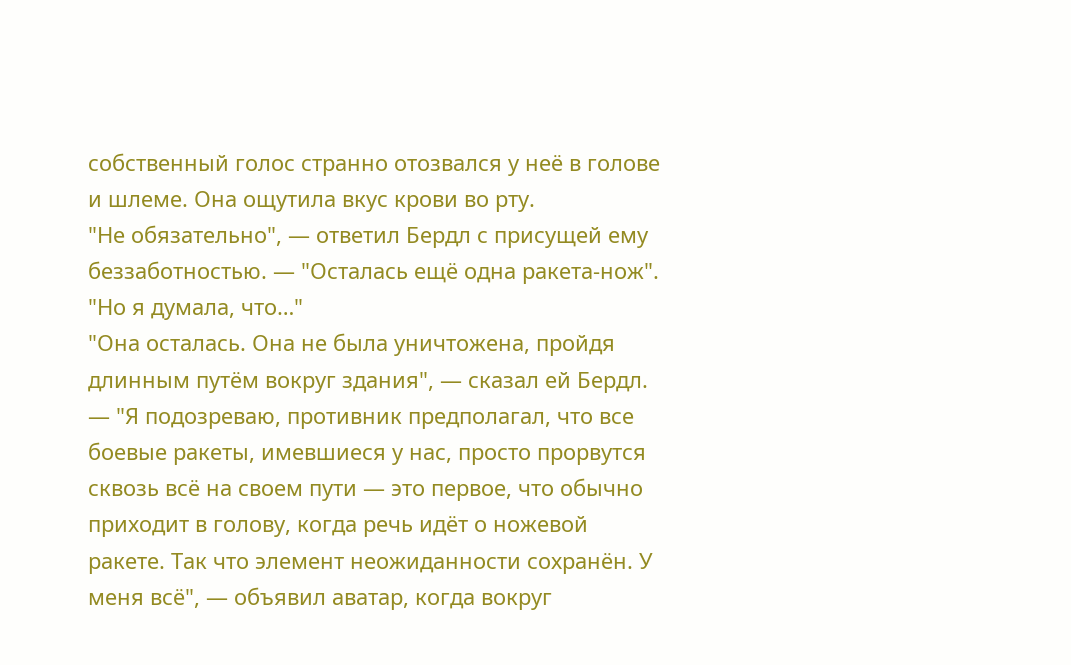собственный голос странно отозвался у неё в голове и шлеме. Она ощутила вкус крови во рту.
"Не обязательно", — ответил Бердл с присущей ему беззаботностью. — "Осталась ещё одна ракета-нож".
"Но я думала, что…"
"Она осталась. Она не была уничтожена, пройдя длинным путём вокруг здания", — сказал ей Бердл. — "Я подозреваю, противник предполагал, что все боевые ракеты, имевшиеся у нас, просто прорвутся сквозь всё на своем пути — это первое, что обычно приходит в голову, когда речь идёт о ножевой ракете. Так что элемент неожиданности сохранён. У меня всё", — объявил аватар, когда вокруг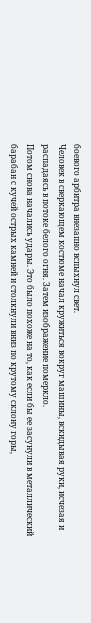боевого арбитра внезапно вспыхнул свет.
Человек в сверкающем костюме начал кружиться вокруг машины, вскидывая руки, исчезая и распадаясь в потоке белого огня. Затем изображение померкло.
Потом снова начались удары. Это было похоже на то, как если бы ее засунули в металлический барабан с кучей острых камней и столкнули вниз по крутому склону горы,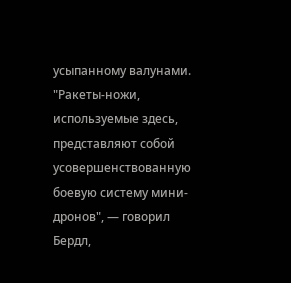усыпанному валунами.
"Ракеты-ножи, используемые здесь, представляют собой усовершенствованную боевую систему мини-дронов", — говорил Бердл,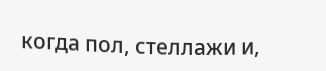когда пол, стеллажи и,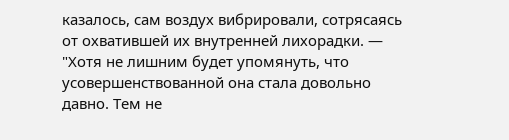казалось, сам воздух вибрировали, сотрясаясь от охватившей их внутренней лихорадки. — "Хотя не лишним будет упомянуть, что усовершенствованной она стала довольно давно. Тем не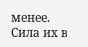менее. Сила их в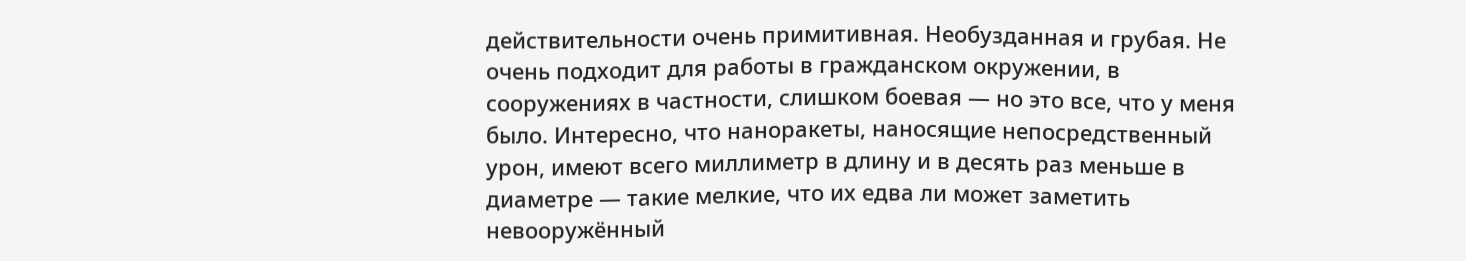действительности очень примитивная. Необузданная и грубая. Не очень подходит для работы в гражданском окружении, в сооружениях в частности, слишком боевая — но это все, что у меня было. Интересно, что наноракеты, наносящие непосредственный урон, имеют всего миллиметр в длину и в десять раз меньше в диаметре — такие мелкие, что их едва ли может заметить невооружённый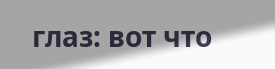глаз: вот что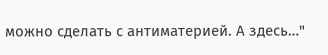можно сделать с антиматерией. А здесь…"